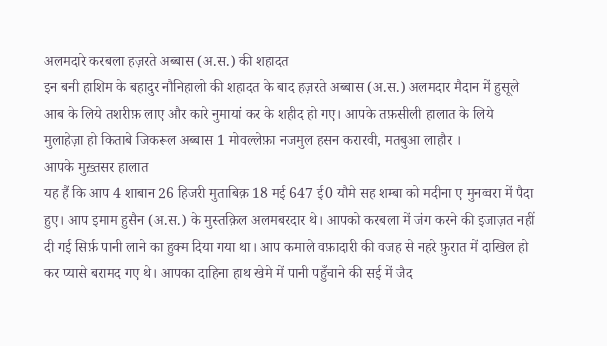अलमदारे करबला हज़रते अब्बास (अ.स.) की शहादत
इन बनी हाशिम के बहादुर नौनिहालो की शहादत के बाद हज़रते अब्बास (अ.स.) अलमदार मैदान में हुसूले आब के लिये तशरीफ़ लाए और कारे नुमायां कर के शहीद हो गए। आपके तफ़सीली हालात के लिये मुलाहेज़ा हो किताबे जिकरूल अब्बास 1 मोवल्लेफ़ा नजमुल हसन करारवी, मतबुआ लाहौर ।
आपके मुख़्तसर हालात
यह हैं कि आप 4 शाबान 26 हिजरी मुताबिक़ 18 मई 647 ई0 यौमे सह शम्बा को मदीना ए मुनव्वरा में पैदा हुए। आप इमाम हुसैन (अ.स.) के मुस्तक़िल अलमबरदार थे। आपको करबला में जंग करने की इजाज़त नहीं दी गई सिर्फ़ पानी लाने का हुक्म दिया गया था। आप कमाले वफ़ादारी की वजह से नहरे फ़ुरात में दाखिल हो कर प्यासे बरामद गए थे। आपका दाहिना हाथ खेमे में पानी पहुँचाने की सई में जैद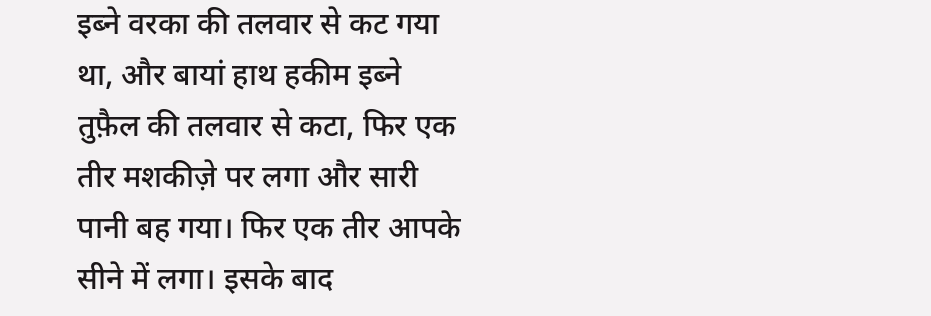इब्ने वरका की तलवार से कट गया था, और बायां हाथ हकीम इब्ने तुफ़ैल की तलवार से कटा, फिर एक तीर मशकीज़े पर लगा और सारी पानी बह गया। फिर एक तीर आपके सीने में लगा। इसके बाद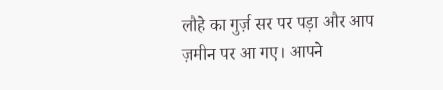लौहे का गुर्ज़ सर पर पड़ा और आप ज़मीन पर आ गए। आपने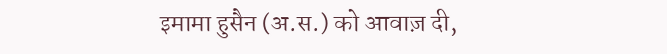इमामा हुसैन (अ.स.) को आवाज़ दी,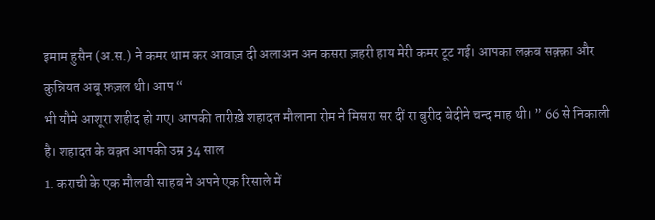इमाम हुसैन (अ.स.) ने कमर थाम कर आवाज़ दी अलाअन अन कसरा ज़हरी हाय मेरी कमर टूट गई। आपका लक़ब सक़्क़ा और कुन्नियत अबू फ़ज़ल थी। आप “
भी यौमे आशूरा शहीद हो गए। आपकी तारीख़े शहादत मौलाना रोम ने मिसरा सर दीं रा बुरीद बेदीने चन्द माह थी। ” 66 से निकाली है। शहादत के वक़्त आपकी उम्र 34 साल
1. कराची के एक मौलवी साहब ने अपने एक रिसाले में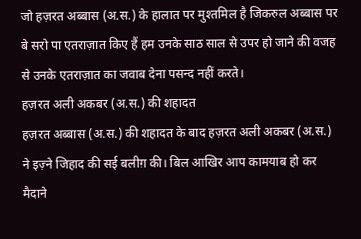जो हज़रत अब्बास (अ.स.) के हालात पर मुश्तमिल है जिकरुल अब्बास पर बे सरो पा एतराज़ात किए हैं हम उनके साठ साल से उपर हो जाने की वजह से उनके एतराज़ात का जवाब देना पसन्द नहीं करते।
हज़रत अली अकबर (अ.स.) की शहादत
हज़रत अब्बास (अ.स.) की शहादत के बाद हज़रत अली अकबर (अ.स.) ने इज़्ने जिहाद की सई बलीग़ की। बिल आखिर आप कामयाब हो कर मैदाने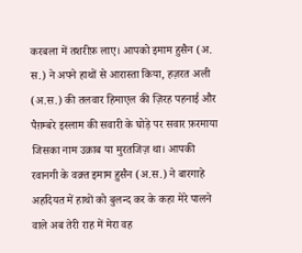करबला में तशरीफ़ लाए। आपको इमाम हुसैन (अ. स.) ने अपने हाथों से आरास्ता किया, हज़रत अली (अ.स.) की तलवार हिमाएल की ज़िरह पहनाई और पैग़म्बरे इस्लाम की सवारी के घोड़े पर सवार फ़रमाया जिसका नाम उक़ाब या मुरतजिज़ था। आपकी रवानगी के वक़्त इमाम हुसैन (अ.स.) ने बारगाहे अहदियत में हाथों को बुलन्द कर के कहा मेरे पालने वाले अब तेरी राह में मेरा वह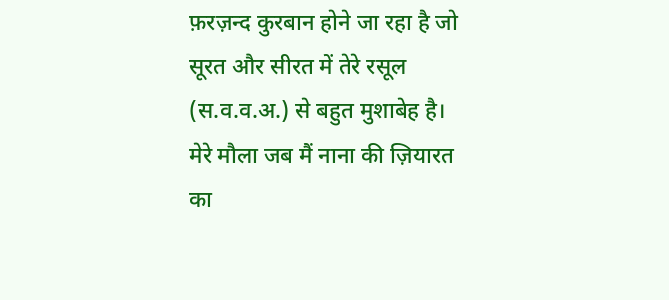फ़रज़न्द कुरबान होने जा रहा है जो सूरत और सीरत में तेरे रसूल (स.व.व.अ.) से बहुत मुशाबेह है। मेरे मौला जब मैं नाना की ज़ियारत का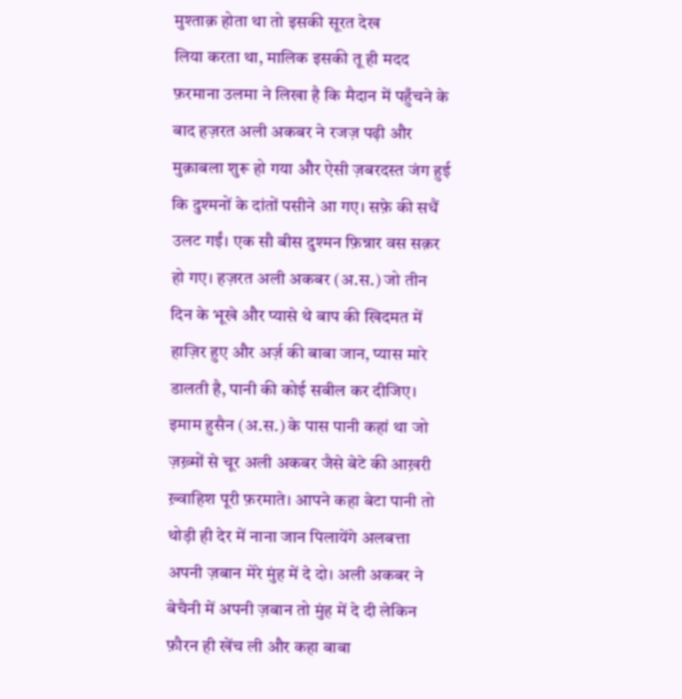मुश्ताक़ होता था तो इसकी सूरत देख
लिया करता था, मालिक इसकी तू ही मदद फ़रमाना उलमा ने लिखा है कि मैदान में पहुँचने के बाद हज़रत अली अकबर ने रजज़ पढ़ी और मुक़ाबला शुरू हो गया और ऐसी ज़बरदस्त जंग हुई कि दुश्मनों के दांतों पसीने आ गए। सफ़े की सधैं उलट गईं। एक सौ बीस दुश्मन फ़िन्नार वस सक़र हो गए। हज़रत अली अकबर (अ.स.) जो तीन दिन के भूखे और प्यासे थे बाप की खिदमत में हाज़िर हुए और अर्ज़ की बाबा जान, प्यास मारे डालती है, पानी की कोई सबील कर दीजिए। इमाम हुसैन (अ.स.) के पास पानी कहां था जो ज़ख़्मों से चूर अली अकबर जैसे बेटे की आख़री ख़्वाहिश पूरी फ़रमाते। आपने कहा बेटा पानी तो थोड़ी ही देर में नाना जान पिलायेंगे अलबत्ता अपनी ज़बान मेरे मुंह में दे दो। अली अकबर ने बेचैनी में अपनी ज़बान तो मुंह में दे दी लेकिन फ़ौरन ही खेंच ली और कहा बाबा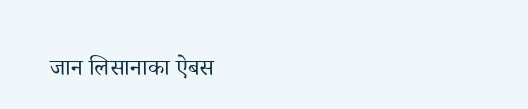जान लिसानाका ऐबस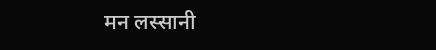मन लस्सानी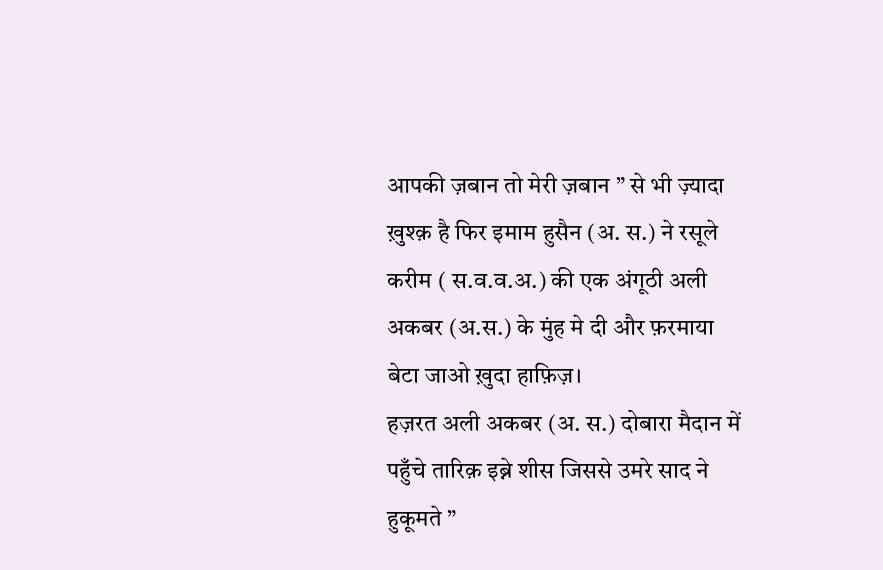आपकी ज़बान तो मेरी ज़बान ” से भी ज़्यादा ख़ुश्क़ है फिर इमाम हुसैन (अ. स.) ने रसूले करीम ( स.व.व.अ.) की एक अंगूठी अली अकबर (अ.स.) के मुंह मे दी और फ़रमाया बेटा जाओ ख़ुदा हाफ़िज़।
हज़रत अली अकबर (अ. स.) दोबारा मैदान में पहुँचे तारिक़ इब्ने शीस जिससे उमरे साद ने हुकूमते ”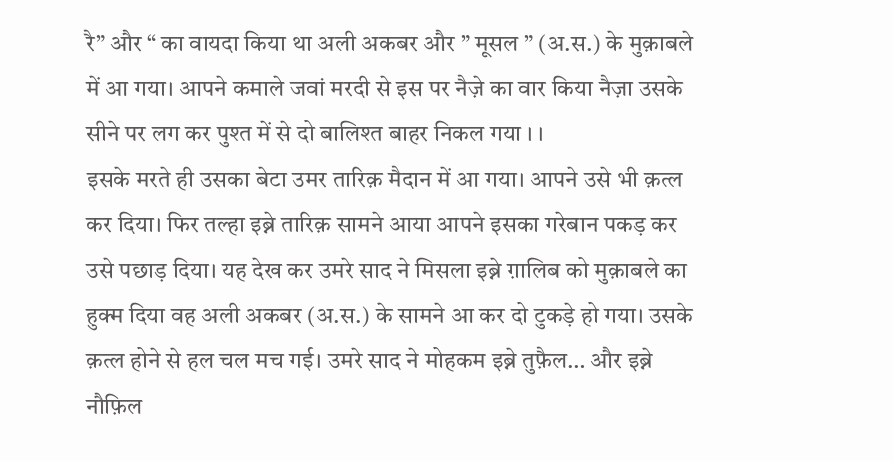रै” और “ का वायदा किया था अली अकबर और ” मूसल ” (अ.स.) के मुक़ाबले में आ गया। आपने कमाले जवां मरदी से इस पर नैज़े का वार किया नैज़ा उसके सीने पर लग कर पुश्त में से दो बालिश्त बाहर निकल गया । ।
इसके मरते ही उसका बेटा उमर तारिक़ मैदान में आ गया। आपने उसे भी क़त्ल कर दिया। फिर तल्हा इब्ने तारिक़ सामने आया आपने इसका गरेबान पकड़ कर उसे पछाड़ दिया। यह देख कर उमरे साद ने मिसला इब्ने ग़ालिब को मुक़ाबले का हुक्म दिया वह अली अकबर (अ.स.) के सामने आ कर दो टुकड़े हो गया। उसके क़त्ल होने से हल चल मच गई। उमरे साद ने मोहकम इब्ने तुफ़ैल… और इब्ने नौफ़िल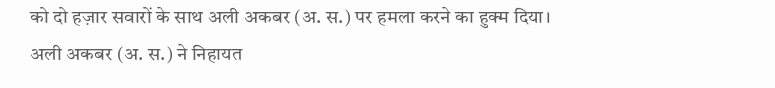को दो हज़ार सवारों के साथ अली अकबर (अ. स.) पर हमला करने का हुक्म दिया। अली अकबर (अ. स.) ने निहायत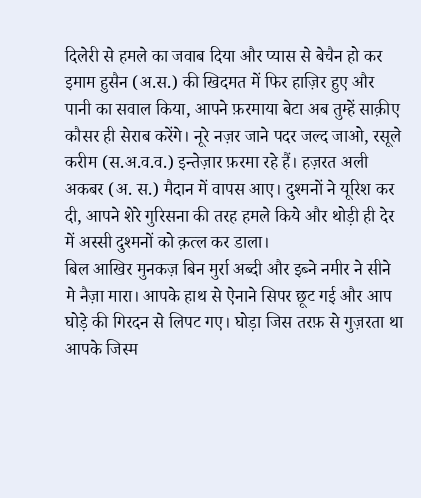दिलेरी से हमले का जवाब दिया और प्यास से बेचैन हो कर इमाम हुसैन (अ.स.) की खिदमत में फिर हाज़िर हुए और पानी का सवाल किया, आपने फ़रमाया बेटा अब तुम्हें साक़ीए कौसर ही सेराब करेंगे। नूरे नज़र जाने पदर जल्द जाओ, रसूले करीम (स.अ.व.व.) इन्तेज़ार फ़रमा रहे हैं। हज़रत अली अकबर (अ. स.) मैदान में वापस आए। दुश्मनों ने यूरिश कर दी, आपने शेरे गुरिसना की तरह हमले किये और थोड़ी ही देर में अस्सी दुश्मनों को क़त्ल कर डाला।
बिल आखिर मुनकज़ बिन मुर्रा अब्दी और इब्ने नमीर ने सीने मे नैज़ा मारा। आपके हाथ से ऐनाने सिपर छूट गई और आप घोड़े की गिरदन से लिपट गए। घोड़ा जिस तरफ़ से गुज़रता था आपके जिस्म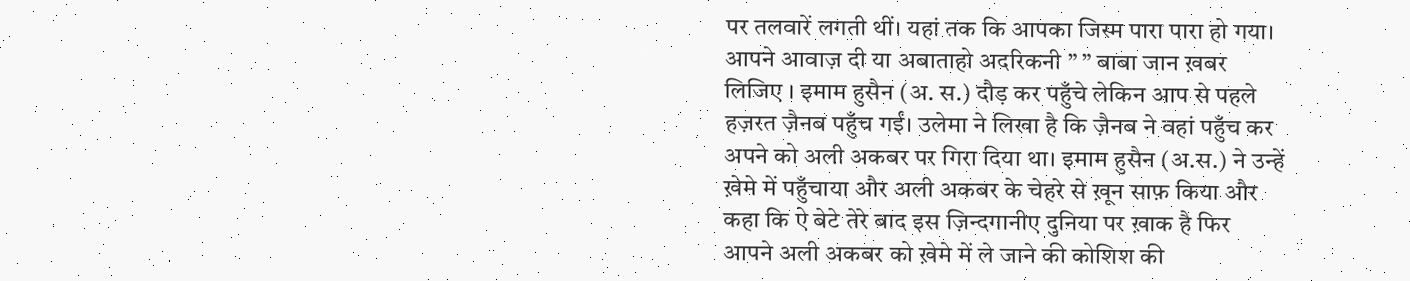पर तलवारें लगती थीं। यहां तक कि आपका जिस्म पारा पारा हो गया। आपने आवाज़ दी या अबाताहो अदरिकनी ” ” बाबा जान ख़बर लिजिए । इमाम हुसैन (अ. स.) दौड़ कर पहुँचे लेकिन आप से पहले हज़रत ज़ैनब पहुँच गईं। उलेमा ने लिखा है कि ज़ैनब ने वहां पहुँच कर अपने को अली अकबर पर गिरा दिया था। इमाम हुसैन (अ.स.) ने उन्हें ख़ेमे में पहुँचाया और अली अकबर के चेहरे से ख़ून साफ़ किया और कहा कि ऐ बेटे तेरे बाद इस ज़िन्दगानीए दुनिया पर ख़ाक है फिर आपने अली अकबर को ख़ेमे में ले जाने की कोशिश की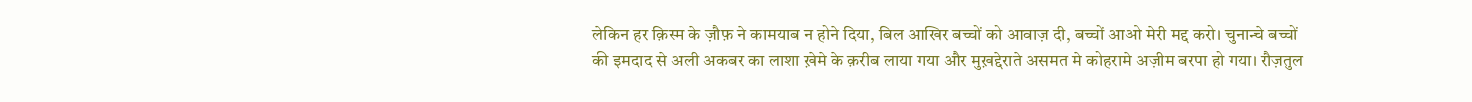लेकिन हर क़िस्म के ज़ौफ़ ने कामयाब न होने दिया, बिल आखिर बच्चों को आवाज़ दी, बच्चों आओ मेरी मद्द करो। चुनान्चे बच्चों की इमदाद से अली अकबर का लाशा ख़ेमे के क़रीब लाया गया और मुख़द्देराते असमत मे कोहरामे अज़ीम बरपा हो गया। रौज़तुल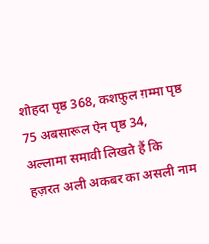शोहदा पृष्ठ 368, कशफ़ुल ग़म्मा पृष्ठ 75 अबसारूल ऐन पृष्ठ 34, अल्लामा समावी लिखते हैं कि हज़रत अली अकबर का असली नाम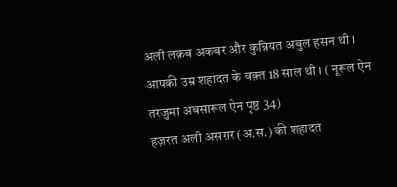अली लक़ब अकबर और कुन्नियत अबुल हसन थी । आपकी उम्र शहादत के वक़्त 18 साल थी । ( नूरूल ऐन तरजुमा अबसारूल ऐन पृष्ठ 34)
हज़रत अली असग़र (अ.स.) की शहादत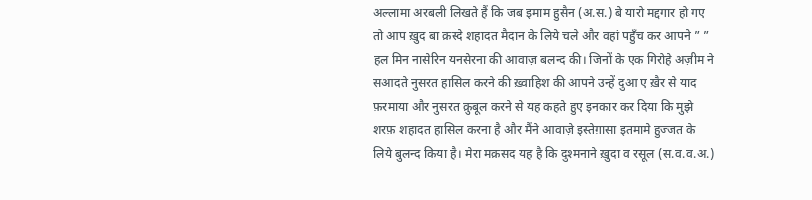अल्लामा अरबली लिखते हैं कि जब इमाम हुसैन (अ.स.) बे यारो मद्दगार हो गए तो आप ख़ुद बा क़स्दे शहादत मैदान के लिये चले और वहां पहुँच कर आपने ” ” हल मिन नासेरिन यनसेरना की आवाज़ बलन्द की। जिनों के एक गिरोहे अज़ीम ने सआदते नुसरत हासिल करने की ख़्वाहिश की आपने उन्हें दुआ ए ख़ैर से याद फ़रमाया और नुसरत क़ुबूल करने से यह कहते हुए इनकार कर दिया कि मुझे शरफ़ शहादत हासिल करना है और मैंने आवाज़े इस्तेग़ासा इतमामे हुज्जत के लिये बुलन्द किया है। मेरा मक़सद यह है कि दुश्मनाने ख़ुदा व रसूल (स.व.व.अ.)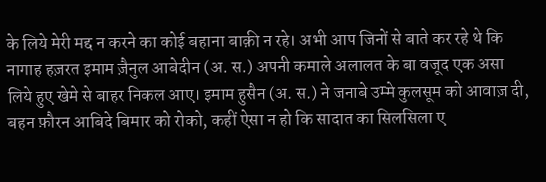के लिये मेरी मद्द न करने का कोई बहाना बाक़ी न रहे। अभी आप जिनों से बाते कर रहे थे कि नागाह हज़रत इमाम ज़ैनुल आबेदीन (अ. स.) अपनी कमाले अलालत के बा वजूद एक असा लिये हुए खेमे से बाहर निकल आए। इमाम हुसैन (अ. स.) ने जनाबे उम्मे कुलसूम को आवाज़ दी, बहन फ़ौरन आबिदे बिमार को रोको, कहीं ऐसा न हो कि सादात का सिलसिला ए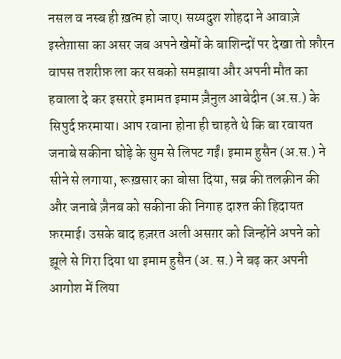नसल व नस्ब ही ख़त्म हो जाए। सय्यदुश शोहदा ने आवाज़े इस्तेग़ासा का असर जब अपने खेमों के बाशिन्दों पर देखा तो फ़ौरन वापस तशरीफ़ ला कर सबको समझाया और अपनी मौत का हवाला दे कर इसरारे इमामत इमाम ज़ैनुल आबेदीन (अ.स.) के सिपुर्द फ़रमाया। आप रवाना होना ही चाहते थे कि बा रवायत जनाबे सकीना घोड़े के सुम से लिपट गईं। इमाम हुसैन (अ.स.) ने सीने से लगाया, रूख़सार का बोसा दिया, सब्र की तलक़ीन की और जनाबे ज़ैनब को सकीना की निगाह दाश्त की हिदायत फ़रमाई। उसके बाद हज़रत अली असग़र को जिन्होंने अपने को झूले से गिरा दिया था इमाम हुसैन (अ. स.) ने बढ़ कर अपनी आगोश में लिया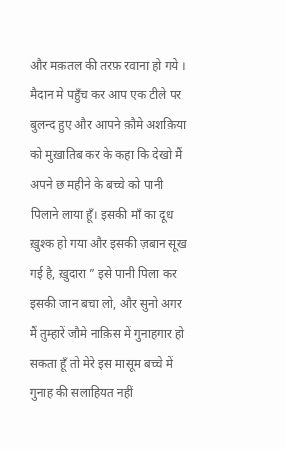और मक़तल की तरफ़ रवाना हो गये । मैदान मे पहुँच कर आप एक टीले पर बुलन्द हुए और आपने क़ौमे अशक़िया
को मुख़ातिब कर के कहा कि देखो मैं अपने छ महीने के बच्चे को पानी पिलाने लाया हूँ। इसकी माँ का दूध ख़ुश्क हो गया और इसकी ज़बान सूख गई है, ख़ुदारा ” इसे पानी पिला कर इसकी जान बचा लो, और सुनो अगर मैं तुम्हारें जौमे नाक़िस में गुनाहगार हो सकता हूँ तो मेरे इस मासूम बच्चे में गुनाह की सलाहियत नहीं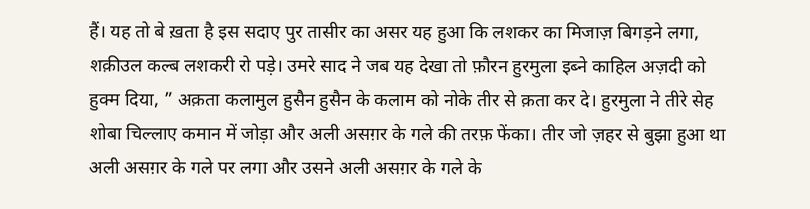हैं। यह तो बे ख़ता है इस सदाए पुर तासीर का असर यह हुआ कि लशकर का मिजाज़ बिगड़ने लगा, शक़ीउल कल्ब लशकरी रो पड़े। उमरे साद ने जब यह देखा तो फ़ौरन हुरमुला इब्ने काहिल अज़दी को हुक्म दिया, ” अक़ता कलामुल हुसैन हुसैन के कलाम को नोके तीर से क़ता कर दे। हुरमुला ने तीरे सेह शोबा चिल्लाए कमान में जोड़ा और अली असग़र के गले की तरफ़ फेंका। तीर जो ज़हर से बुझा हुआ था अली असग़र के गले पर लगा और उसने अली असग़र के गले के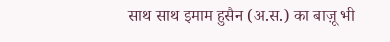साथ साथ इमाम हुसैन (अ.स.) का बाज़ू भी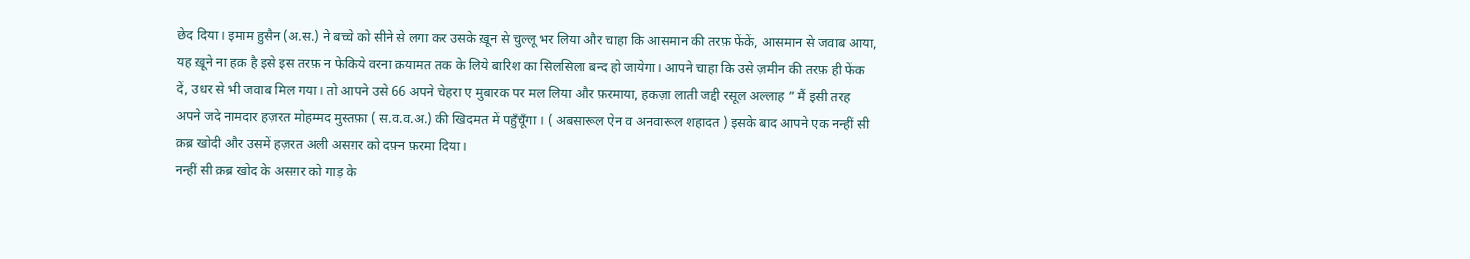छेद दिया। इमाम हुसैन (अ.स.) ने बच्चे को सीने से लगा कर उसके ख़ून से चुल्लू भर लिया और चाहा कि आसमान की तरफ़ फेंकें, आसमान से जवाब आया, यह ख़ूने ना हक़ है इसे इस तरफ़ न फेकिये वरना क़यामत तक के लिये बारिश का सिलसिला बन्द हो जायेगा। आपने चाहा कि उसे ज़मीन की तरफ़ ही फेंक दें, उधर से भी जवाब मिल गया। तो आपने उसे 66 अपने चेहरा ए मुबारक पर मल लिया और फ़रमाया, हकज़ा लाती जद्दी रसूल अल्लाह ” मैं इसी तरह अपने जदे नामदार हज़रत मोहम्मद मुस्तफ़ा ( स.व.व.अ.) की खिदमत में पहुँचूँगा । ( अबसारूल ऐन व अनवारूल शहादत ) इसके बाद आपने एक नन्हीं सी क़ब्र खोदी और उसमें हज़रत अली असग़र को दफ़्न फ़रमा दिया।
नन्हीं सी क़ब्र खोद के असग़र को गाड़ के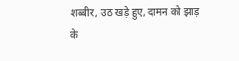शब्बीर, उठ खड़े हुए, दामन को झाड़ के